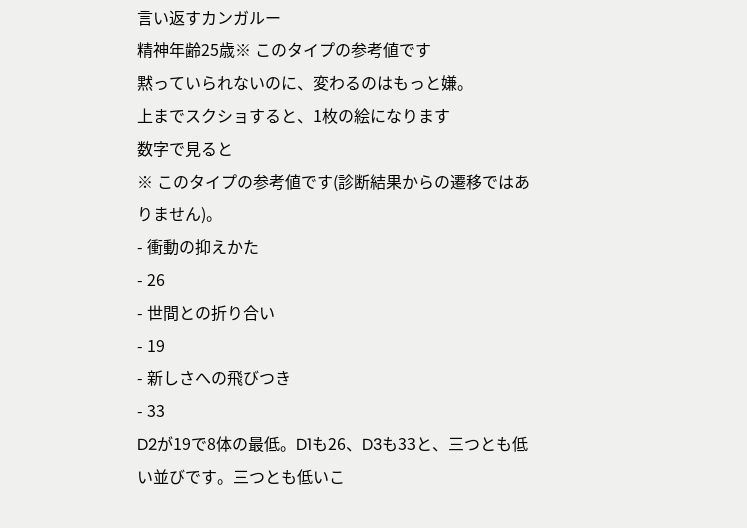言い返すカンガルー
精神年齢25歳※ このタイプの参考値です
黙っていられないのに、変わるのはもっと嫌。
上までスクショすると、1枚の絵になります
数字で見ると
※ このタイプの参考値です(診断結果からの遷移ではありません)。
- 衝動の抑えかた
- 26
- 世間との折り合い
- 19
- 新しさへの飛びつき
- 33
D2が19で8体の最低。D1も26、D3も33と、三つとも低い並びです。三つとも低いこ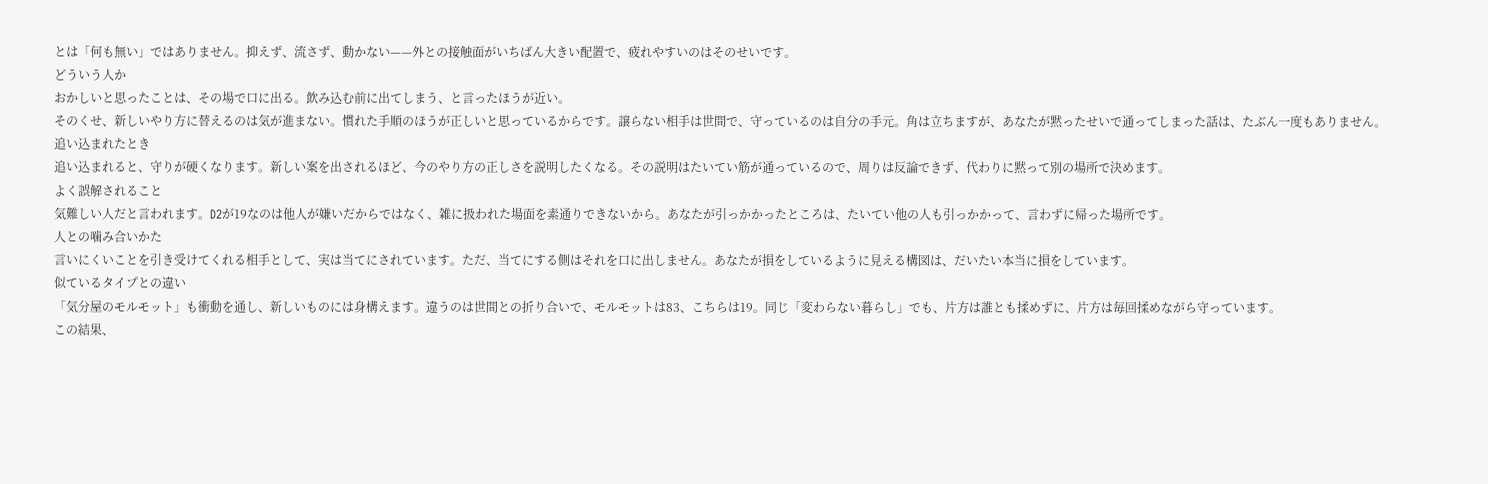とは「何も無い」ではありません。抑えず、流さず、動かない——外との接触面がいちばん大きい配置で、疲れやすいのはそのせいです。
どういう人か
おかしいと思ったことは、その場で口に出る。飲み込む前に出てしまう、と言ったほうが近い。
そのくせ、新しいやり方に替えるのは気が進まない。慣れた手順のほうが正しいと思っているからです。譲らない相手は世間で、守っているのは自分の手元。角は立ちますが、あなたが黙ったせいで通ってしまった話は、たぶん一度もありません。
追い込まれたとき
追い込まれると、守りが硬くなります。新しい案を出されるほど、今のやり方の正しさを説明したくなる。その説明はたいてい筋が通っているので、周りは反論できず、代わりに黙って別の場所で決めます。
よく誤解されること
気難しい人だと言われます。D2が19なのは他人が嫌いだからではなく、雑に扱われた場面を素通りできないから。あなたが引っかかったところは、たいてい他の人も引っかかって、言わずに帰った場所です。
人との噛み合いかた
言いにくいことを引き受けてくれる相手として、実は当てにされています。ただ、当てにする側はそれを口に出しません。あなたが損をしているように見える構図は、だいたい本当に損をしています。
似ているタイプとの違い
「気分屋のモルモット」も衝動を通し、新しいものには身構えます。違うのは世間との折り合いで、モルモットは83、こちらは19。同じ「変わらない暮らし」でも、片方は誰とも揉めずに、片方は毎回揉めながら守っています。
この結果、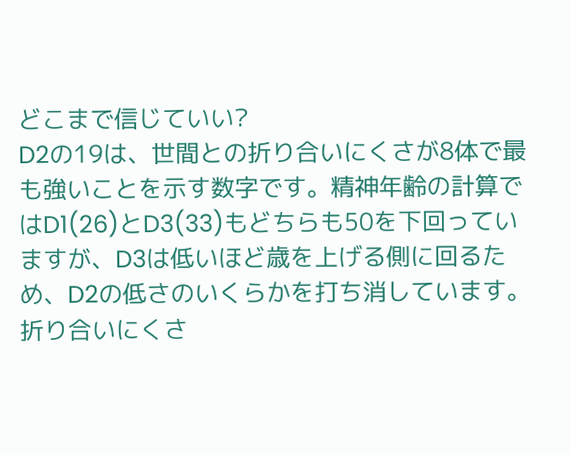どこまで信じていい?
D2の19は、世間との折り合いにくさが8体で最も強いことを示す数字です。精神年齢の計算ではD1(26)とD3(33)もどちらも50を下回っていますが、D3は低いほど歳を上げる側に回るため、D2の低さのいくらかを打ち消しています。折り合いにくさ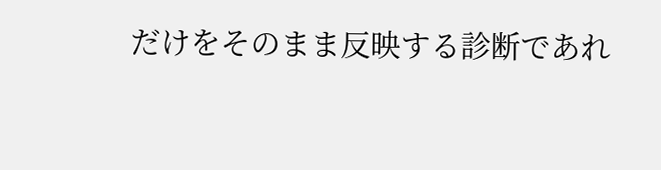だけをそのまま反映する診断であれ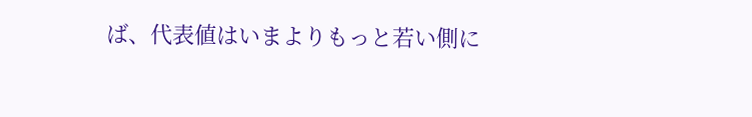ば、代表値はいまよりもっと若い側に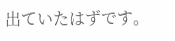出ていたはずです。